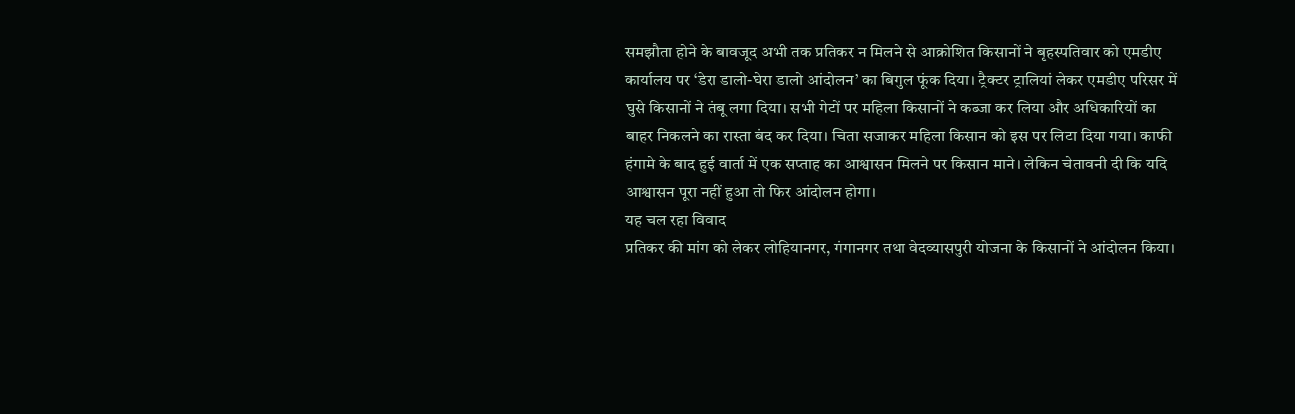समझौता होने के बावजूद अभी तक प्रतिकर न मिलने से आक्रोशित किसानों ने बृहस्पतिवार को एमडीए कार्यालय पर ‘डेरा डालो-घेरा डालो आंदोलन’ का बिगुल फूंक दिया। ट्रैक्टर ट्रालियां लेकर एमडीए परिसर में घुसे किसानों ने तंबू लगा दिया। सभी गेटों पर महिला किसानों ने कब्जा कर लिया और अधिकारियों का बाहर निकलने का रास्ता बंद कर दिया। चिता सजाकर महिला किसान को इस पर लिटा दिया गया। काफी हंगामे के बाद हुई वार्ता में एक सप्ताह का आश्वासन मिलने पर किसान माने। लेकिन चेतावनी दी कि यदि आश्वासन पूरा नहीं हुआ तो फिर आंदोलन होगा।
यह चल रहा विवाद
प्रतिकर की मांग को लेकर लोहियानगर, गंगानगर तथा वेदव्यासपुरी योजना के किसानों ने आंदोलन किया।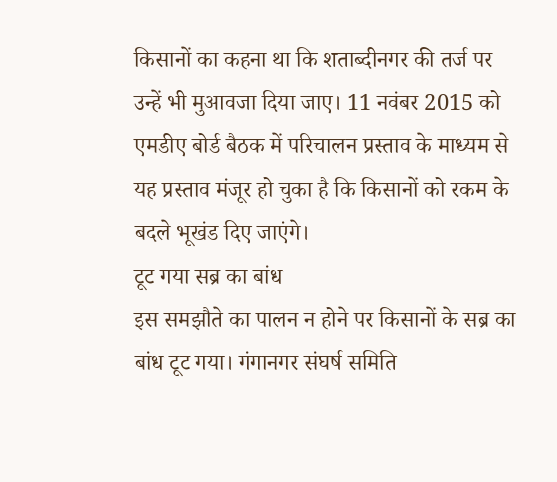किसानों का कहना था कि शताब्दीनगर की तर्ज पर उन्हें भी मुआवजा दिया जाए। 11 नवंबर 2015 को एमडीए बोर्ड बैठक में परिचालन प्रस्ताव के माध्यम से यह प्रस्ताव मंजूर हो चुका है कि किसानों को रकम के बदले भूखंड दिए जाएंगे।
टूट गया सब्र का बांध
इस समझौते का पालन न होने पर किसानों के सब्र का बांध टूट गया। गंगानगर संघर्ष समिति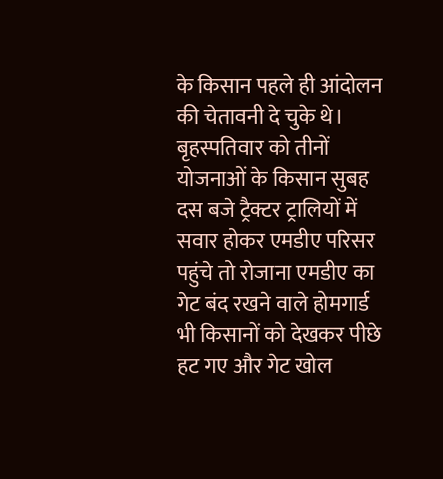के किसान पहले ही आंदोलन की चेतावनी दे चुके थे। बृहस्पतिवार को तीनों योजनाओं के किसान सुबह दस बजे ट्रैक्टर ट्रालियों में सवार होकर एमडीए परिसर पहुंचे तो रोजाना एमडीए का गेट बंद रखने वाले होमगार्ड भी किसानों को देखकर पीछे हट गए और गेट खोल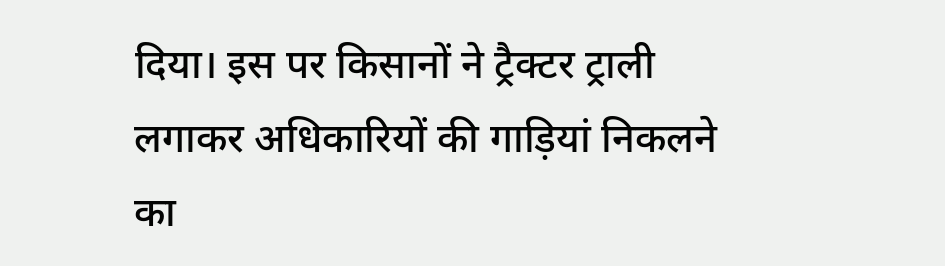दिया। इस पर किसानों ने ट्रैक्टर ट्राली लगाकर अधिकारियों की गाड़ियां निकलने का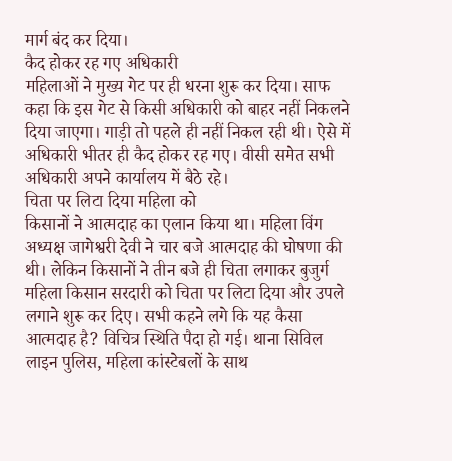मार्ग बंद कर दिया।
कैद होकर रह गए अधिकारी
महिलाओं ने मुख्य गेट पर ही धरना शुरू कर दिया। साफ कहा कि इस गेट से किसी अधिकारी को बाहर नहीं निकलने दिया जाएगा। गाड़ी तो पहले ही नहीं निकल रही थी। ऐसे में अधिकारी भीतर ही कैद होकर रह गए। वीसी समेत सभी अधिकारी अपने कार्यालय में बैठे रहे।
चिता पर लिटा दिया महिला को
किसानों ने आत्मदाह का एलान किया था। महिला विंग अध्यक्ष जागेश्वरी देवी ने चार बजे आत्मदाह की घोषणा की थी। लेकिन किसानों ने तीन बजे ही चिता लगाकर बुजुर्ग महिला किसान सरदारी को चिता पर लिटा दिया और उपले लगाने शुरू कर दिए। सभी कहने लगे कि यह कैसा आत्मदाह है? विचित्र स्थिति पैदा हो गई। थाना सिविल लाइन पुलिस, महिला कांस्टेबलों के साथ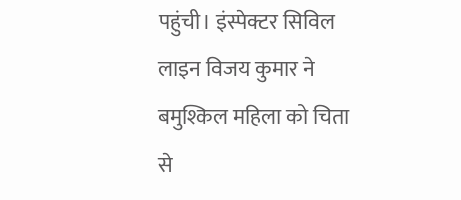पहुंची। इंस्पेक्टर सिविल लाइन विजय कुमार ने बमुश्किल महिला को चिता से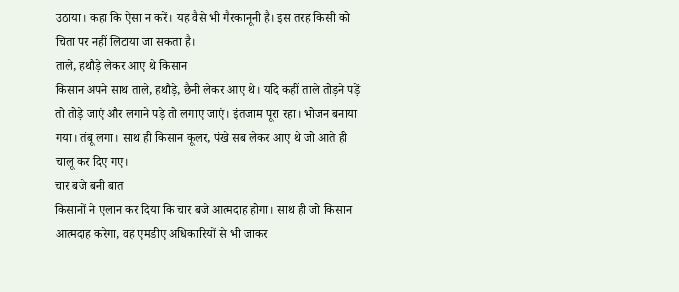उठाया। कहा कि ऐसा न करें। यह वैसे भी गैरकानूनी है। इस तरह किसी को चिता पर नहीं लिटाया जा सकता है।
ताले, हथौड़े लेकर आए थे किसान
किसान अपने साथ ताले, हथौड़े, छैनी लेकर आए थे। यदि कहीं ताले तोड़ने पड़ें तो तोड़े जाएं और लगाने पड़े तो लगाए जाएं। इंतजाम पूरा रहा। भोजन बनाया गया। तंबू लगा। साथ ही किसान कूलर, पंखे सब लेकर आए थे जो आते ही चालू कर दिए गए।
चार बजे बनी बात
किसानों ने एलान कर दिया कि चार बजे आत्मदाह होगा। साथ ही जो किसान आत्मदाह करेगा, वह एमडीए अधिकारियों से भी जाकर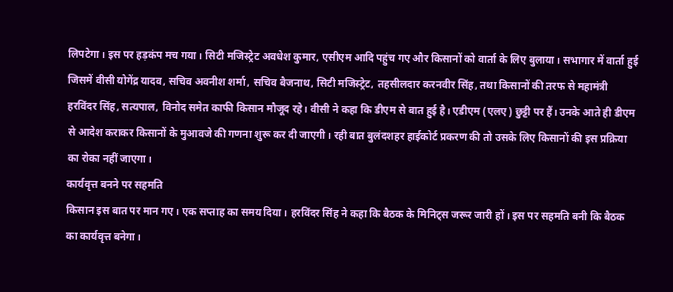लिपटेगा। इस पर हड़कंप मच गया। सिटी मजिस्ट्रेट अवधेश कुमार, एसीएम आदि पहुंच गए और किसानों को वार्ता के लिए बुलाया। सभागार में वार्ता हुई जिसमें वीसी योगेंद्र यादव, सचिव अवनीश शर्मा, सचिव बैजनाथ, सिटी मजिस्ट्रेट, तहसीलदार करनवीर सिंह, तथा किसानों की तरफ से महामंत्री हरविंदर सिंह, सत्यपाल, विनोद समेत काफी किसान मौजूद रहे। वीसी ने कहा कि डीएम से बात हुई है। एडीएम (एलए) छुट्टी पर हैं। उनके आते ही डीएम से आदेश कराकर किसानों के मुआवजे की गणना शुरू कर दी जाएगी। रही बात बुलंदशहर हाईकोर्ट प्रकरण की तो उसके लिए किसानों की इस प्रक्रिया का रोका नहीं जाएगा।
कार्यवृत्त बनने पर सहमति
किसान इस बात पर मान गए। एक सप्ताह का समय दिया। हरविंदर सिंह ने कहा कि बैठक के मिनिट्स जरूर जारी हों। इस पर सहमति बनी कि बैठक का कार्यवृत्त बनेगा।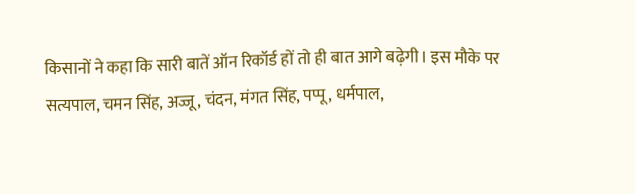किसानों ने कहा कि सारी बातें ऑन रिकॉर्ड हों तो ही बात आगे बढ़ेगी। इस मौके पर सत्यपाल, चमन सिंह, अज्जू, चंदन, मंगत सिंह, पप्पू, धर्मपाल,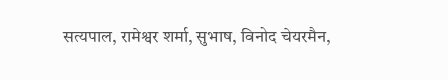सत्यपाल, रामेश्वर शर्मा, सुभाष, विनोद चेयरमैन,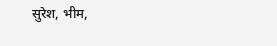सुरेश, भीम,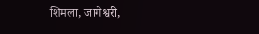शिमला, जागेश्वरी,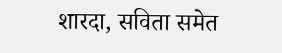शारदा, सविता समेत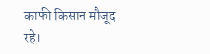काफी किसान मौजूद रहे।